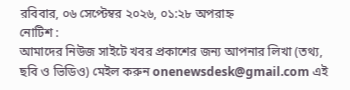রবিবার, ০৬ সেপ্টেম্বর ২০২৬, ০১:২৮ অপরাহ্ন
নোটিশ :
আমাদের নিউজ সাইটে খবর প্রকাশের জন্য আপনার লিখা (তথ্য, ছবি ও ভিডিও) মেইল করুন onenewsdesk@gmail.com এই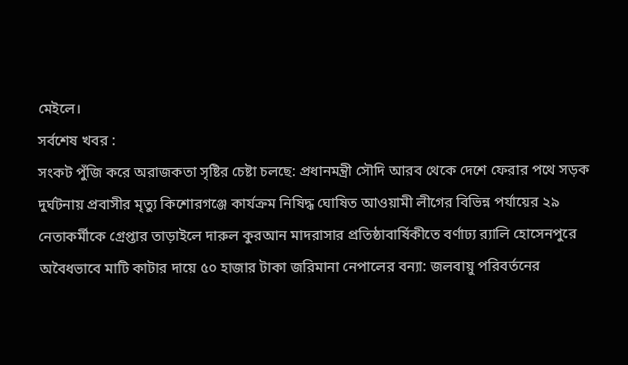মেইলে।
সর্বশেষ খবর :
সংকট পুঁজি করে অরাজকতা সৃষ্টির চেষ্টা চলছে: প্রধানমন্ত্রী সৌদি আরব থেকে দেশে ফেরার পথে সড়ক দুর্ঘটনায় প্রবাসীর মৃত্যু কিশোরগঞ্জে কার্যক্রম নিষিদ্ধ ঘোষিত আওয়ামী লীগের বিভিন্ন পর্যায়ের ২৯ নেতাকর্মীকে গ্রেপ্তার তাড়াইলে দারুল কুরআন মাদরাসার প্রতিষ্ঠাবার্ষিকীতে বর্ণাঢ্য র‍্যালি হোসেনপুরে অবৈধভাবে মাটি কাটার দায়ে ৫০ হাজার টাকা জরিমানা নেপালের বন্যা: জলবায়ু পরিবর্তনের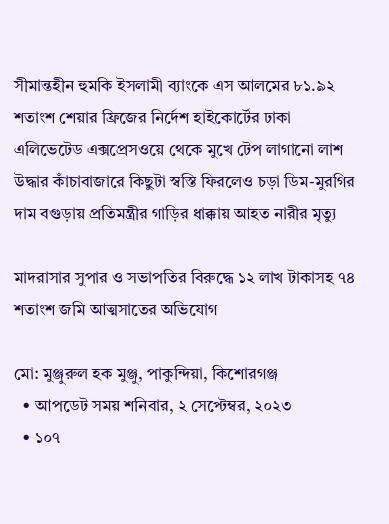সীমান্তহীন হুমকি ইসলামী ব্যাংকে এস আলমের ৮১.৯২ শতাংশ শেয়ার ফ্রিজের নির্দেশ হাইকোর্টের ঢাকা এলিভেটেড এক্সপ্রেসওয়ে থেকে মুখে টেপ লাগানো লাশ উদ্ধার কাঁচাবাজারে কিছুটা স্বস্তি ফিরলেও চড়া ডিম-মুরগির দাম বগুড়ায় প্রতিমন্ত্রীর গাড়ির ধাক্কায় আহত নারীর মৃত্যু

মাদরাসার সুপার ও সভাপতির বিরুদ্ধে ১২ লাখ টাকাসহ ৭৪ শতাংশ জমি আত্মসাতের অভিযোগ

মো: মুঞ্জুরুল হক মুঞ্জু, পাকুন্দিয়া, কিশোরগঞ্জ
  • আপডেট সময় শনিবার, ২ সেপ্টেম্বর, ২০২৩
  • ১০৭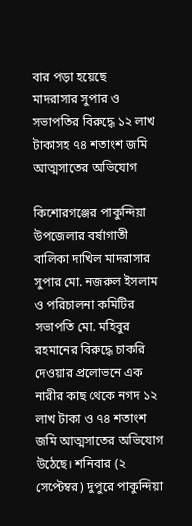বার পড়া হয়েছে
মাদরাসার সুপার ও সভাপতির বিরুদ্ধে ১২ লাখ টাকাসহ ৭৪ শতাংশ জমি আত্মসাতের অভিযোগ

কিশোরগঞ্জের পাকুন্দিয়া উপজেলার বর্ষাগাতী বালিকা দাখিল মাদরাসার সুপার মো. নজরুল ইসলাম ও পরিচালনা কমিটির সভাপতি মো. মহিবুর রহমানের বিরুদ্ধে চাকরি দেওয়ার প্রলোভনে এক নারীর কাছ থেকে নগদ ১২ লাখ টাকা ও ৭৪ শতাংশ জমি আত্মসাতের অভিযোগ উঠেছে। শনিবার (২ সেপ্টেম্বর) দুপুরে পাকুন্দিয়া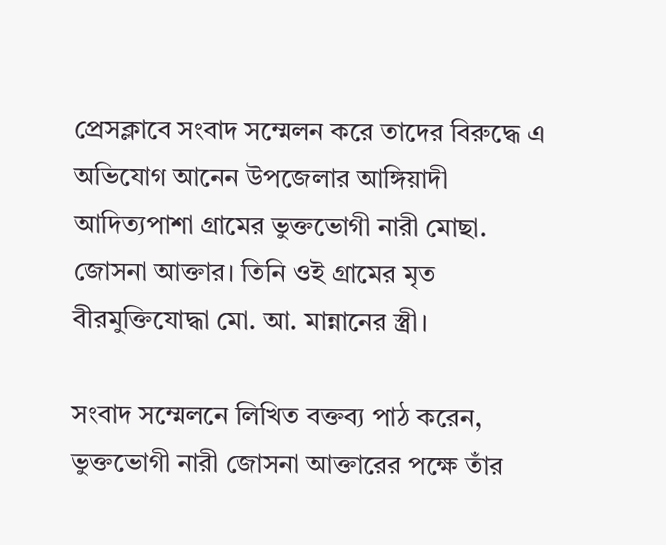প্রেসক্লাবে সংবাদ সম্মেলন করে তাদের বিরুদ্ধে এ অভিযোগ আনেন উপজেলার আঙ্গিয়াদী আদিত্যপাশা গ্রামের ভুক্তভোগী নারী মোছা. জোসনা আক্তার। তিনি ওই গ্রামের মৃত বীরমুক্তিযোদ্ধা মো. আ. মান্নানের স্ত্রী।

সংবাদ সম্মেলনে লিখিত বক্তব্য পাঠ করেন, ভুক্তভোগী নারী জোসনা আক্তারের পক্ষে তাঁর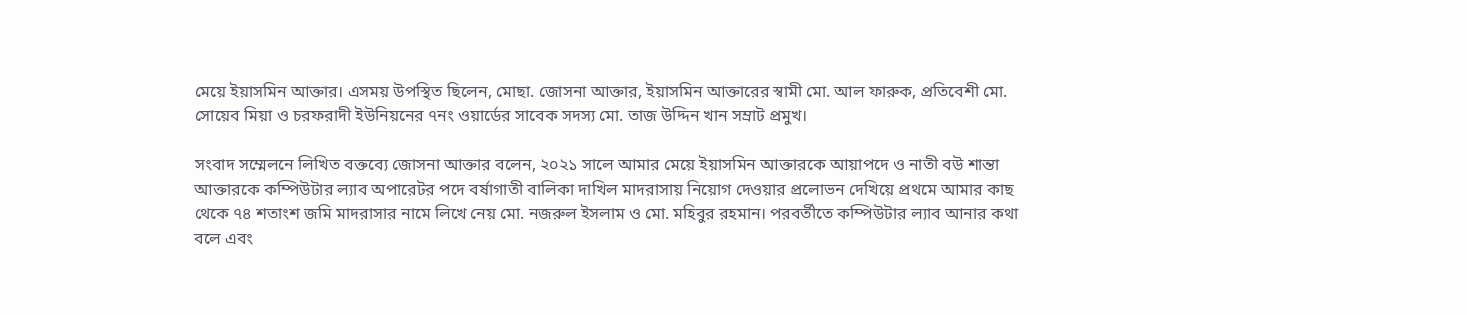মেয়ে ইয়াসমিন আক্তার। এসময় উপস্থিত ছিলেন, মোছা. জোসনা আক্তার, ইয়াসমিন আক্তারের স্বামী মো. আল ফারুক, প্রতিবেশী মো. সোয়েব মিয়া ও চরফরাদী ইউনিয়নের ৭নং ওয়ার্ডের সাবেক সদস্য মো. তাজ উদ্দিন খান সম্রাট প্রমুখ।

সংবাদ সম্মেলনে লিখিত বক্তব্যে জোসনা আক্তার বলেন, ২০২১ সালে আমার মেয়ে ইয়াসমিন আক্তারকে আয়াপদে ও নাতী বউ শান্তা আক্তারকে কম্পিউটার ল্যাব অপারেটর পদে বর্ষাগাতী বালিকা দাখিল মাদরাসায় নিয়োগ দেওয়ার প্রলোভন দেখিয়ে প্রথমে আমার কাছ থেকে ৭৪ শতাংশ জমি মাদরাসার নামে লিখে নেয় মো. নজরুল ইসলাম ও মো. মহিবুর রহমান। পরবর্তীতে কম্পিউটার ল্যাব আনার কথা বলে এবং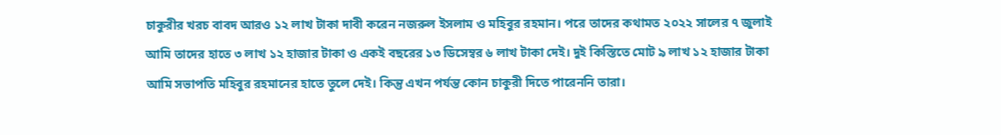চাকুরীর খরচ বাবদ আরও ১২ লাখ টাকা দাবী করেন নজরুল ইসলাম ও মহিবুর রহমান। পরে তাদের কথামত ২০২২ সালের ৭ জুলাই আমি তাদের হাতে ৩ লাখ ১২ হাজার টাকা ও একই বছরের ১৩ ডিসেম্বর ৬ লাখ টাকা দেই। দুই কিস্তিতে মোট ৯ লাখ ১২ হাজার টাকা আমি সভাপতি মহিবুর রহমানের হাতে তুলে দেই। কিন্তু এখন পর্যন্ত কোন চাকুরী দিতে পারেননি তারা।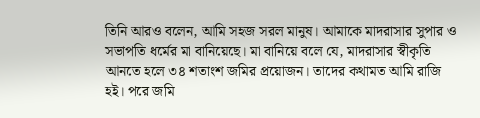তিনি আরও বলেন, আমি সহজ সরল মানুষ। আমাকে মাদরাসার সুপার ও সভাপতি ধর্মের মা বানিয়েছে। মা বানিয়ে বলে যে, মাদরাসার স্বীকৃতি আনতে হলে ৩৪ শতাংশ জমির প্রয়োজন। তাদের কথামত আমি রাজি হই। পরে জমি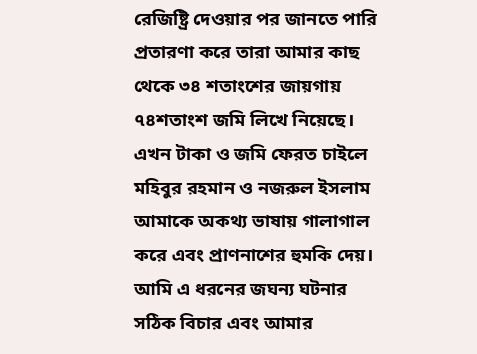রেজিষ্ট্রি দেওয়ার পর জানতে পারি প্রতারণা করে তারা আমার কাছ থেকে ৩৪ শতাংশের জায়গায় ৭৪শতাংশ জমি লিখে নিয়েছে। এখন টাকা ও জমি ফেরত চাইলে মহিবুর রহমান ও নজরুল ইসলাম আমাকে অকথ্য ভাষায় গালাগাল করে এবং প্রাণনাশের হুমকি দেয়। আমি এ ধরনের জঘন্য ঘটনার সঠিক বিচার এবং আমার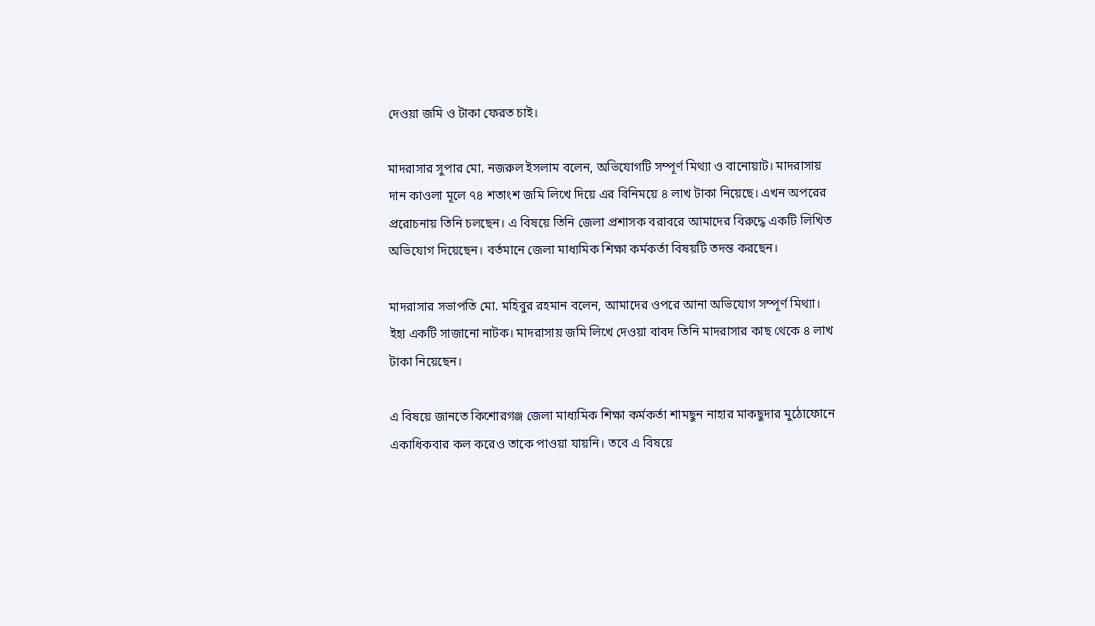দেওয়া জমি ও টাকা ফেরত চাই।

মাদরাসার সুপার মো. নজরুল ইসলাম বলেন, অভিযোগটি সম্পূর্ণ মিথ্যা ও বানোয়াট। মাদরাসায় দান কাওলা মূলে ৭৪ শতাংশ জমি লিখে দিয়ে এর বিনিময়ে ৪ লাখ টাকা নিয়েছে। এখন অপরের প্ররোচনায় তিনি চলছেন। এ বিষয়ে তিনি জেলা প্রশাসক বরাবরে আমাদের বিরুদ্ধে একটি লিখিত অভিযোগ দিয়েছেন। বর্তমানে জেলা মাধ্যমিক শিক্ষা কর্মকর্তা বিষয়টি তদন্ত করছেন।

মাদরাসার সভাপতি মো. মহিবুর রহমান বলেন, আমাদের ওপরে আনা অভিযোগ সম্পূর্ণ মিথ্যা। ইহা একটি সাজানো নাটক। মাদরাসায় জমি লিখে দেওয়া বাবদ তিনি মাদরাসার কাছ থেকে ৪ লাখ টাকা নিয়েছেন।

এ বিষয়ে জানতে কিশোরগঞ্জ জেলা মাধ্যমিক শিক্ষা কর্মকর্তা শামছুন নাহার মাকছুদার মুঠোফোনে একাধিকবার কল করেও তাকে পাওয়া যায়নি। তবে এ বিষয়ে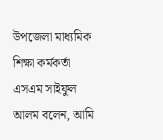উপজেলা মাধ্যমিক শিক্ষা কর্মকর্তা এসএম সাইফুল আলম বলেন, আমি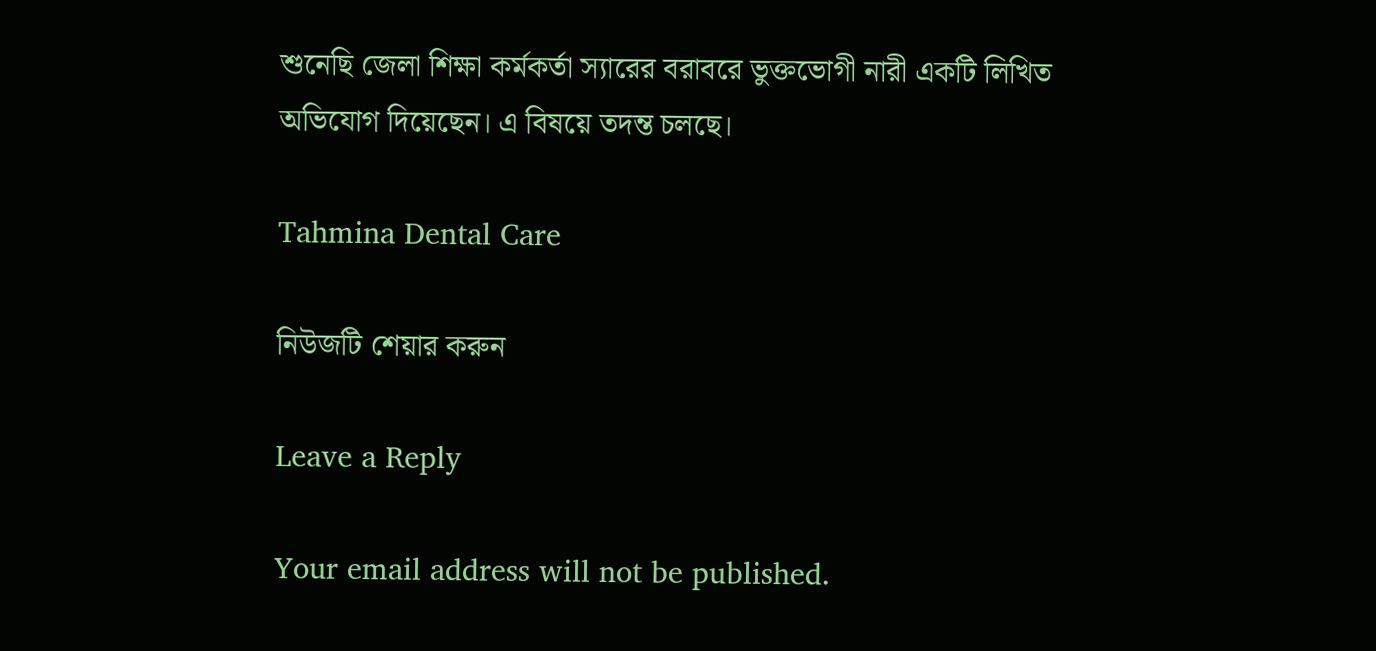শুনেছি জেলা শিক্ষা কর্মকর্তা স্যারের বরাবরে ভুক্তভোগী নারী একটি লিখিত অভিযোগ দিয়েছেন। এ বিষয়ে তদন্ত চলছে।

Tahmina Dental Care

নিউজটি শেয়ার করুন

Leave a Reply

Your email address will not be published.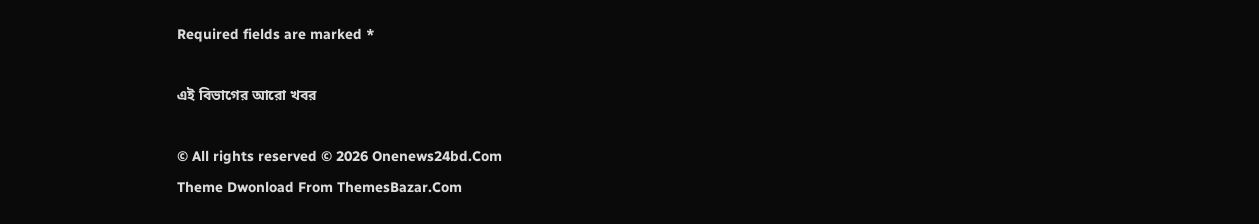Required fields are marked *

এই বিভাগের আরো খবর

© All rights reserved © 2026 Onenews24bd.Com
Theme Dwonload From ThemesBazar.Com